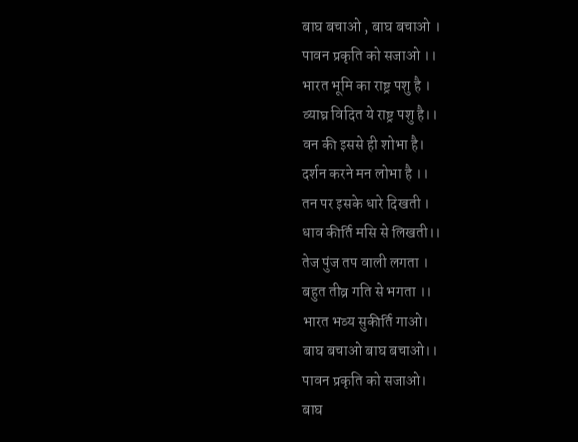बाघ बचाओ , बाघ बचाओ ।
पावन प्रकृति को सजाओ ।।
भारत भूमि का राष्ट्र पशु है ।
व्याघ्र विदित ये राष्ट्र पशु है।।
वन की इससे ही शोभा है।
दर्शन करने मन लोभा है ।।
तन पर इसके धारे दिखती ।
धाव कीर्ति मसि से लिखती।।
तेज पुंज तप वाली लगता ।
बहुत तीव्र गति से भगता ।।
भारत भव्य सुकीर्ति गाओ।
बाघ बचाओ बाघ बचाओ।।
पावन प्रकृति को सजाओ।
बाघ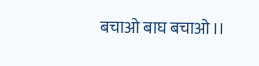बचाओ बाघ बचाओ।।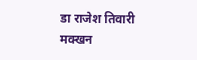डा राजेश तिवारी मक्खन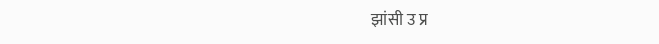झांसी उ प्र